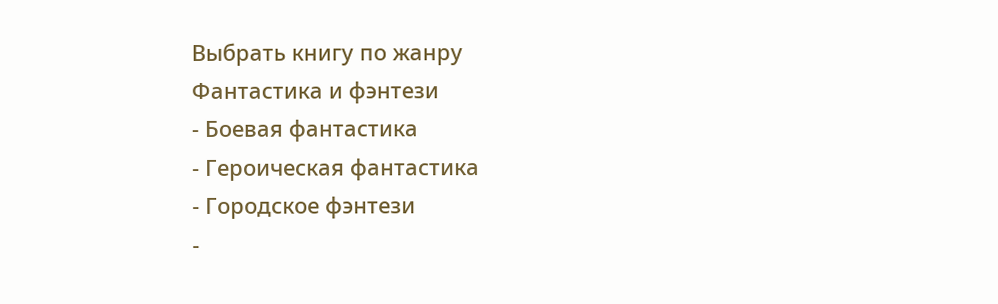Выбрать книгу по жанру
Фантастика и фэнтези
- Боевая фантастика
- Героическая фантастика
- Городское фэнтези
-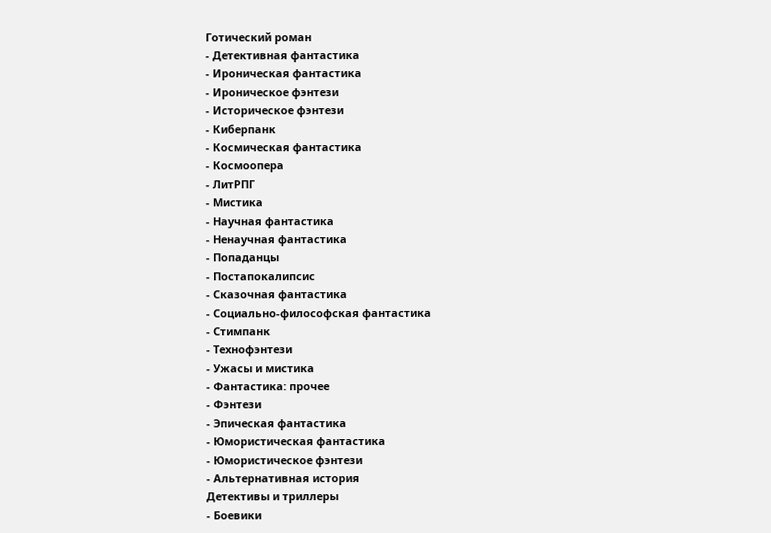Готический роман
- Детективная фантастика
- Ироническая фантастика
- Ироническое фэнтези
- Историческое фэнтези
- Киберпанк
- Космическая фантастика
- Космоопера
- ЛитРПГ
- Мистика
- Научная фантастика
- Ненаучная фантастика
- Попаданцы
- Постапокалипсис
- Сказочная фантастика
- Социально-философская фантастика
- Стимпанк
- Технофэнтези
- Ужасы и мистика
- Фантастика: прочее
- Фэнтези
- Эпическая фантастика
- Юмористическая фантастика
- Юмористическое фэнтези
- Альтернативная история
Детективы и триллеры
- Боевики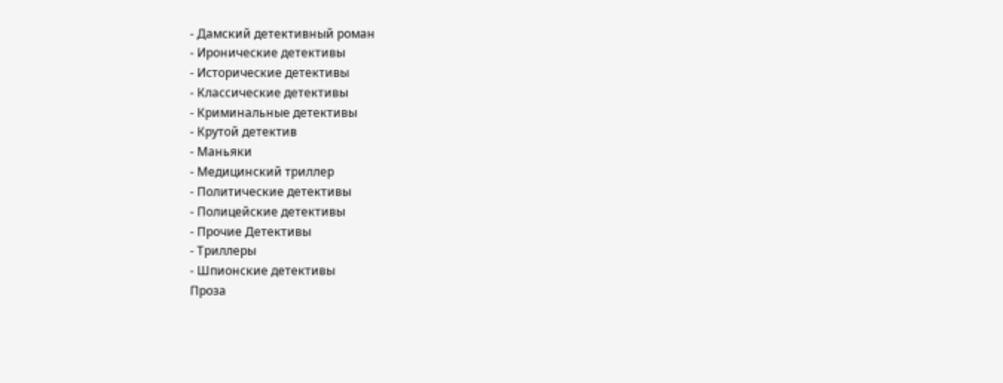- Дамский детективный роман
- Иронические детективы
- Исторические детективы
- Классические детективы
- Криминальные детективы
- Крутой детектив
- Маньяки
- Медицинский триллер
- Политические детективы
- Полицейские детективы
- Прочие Детективы
- Триллеры
- Шпионские детективы
Проза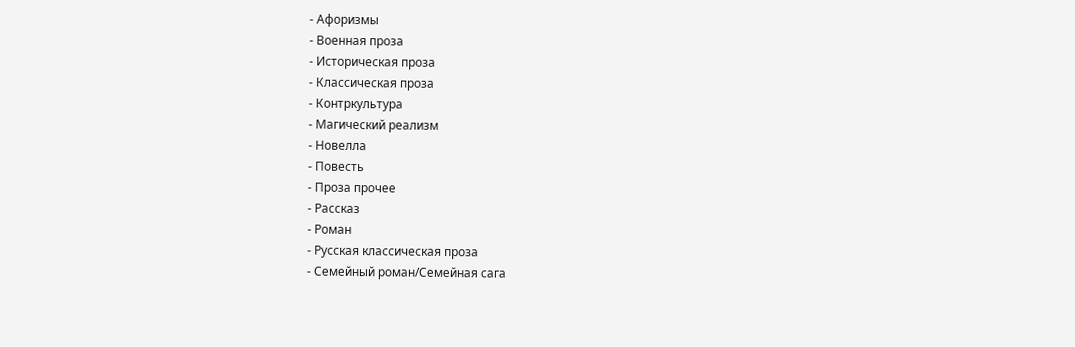- Афоризмы
- Военная проза
- Историческая проза
- Классическая проза
- Контркультура
- Магический реализм
- Новелла
- Повесть
- Проза прочее
- Рассказ
- Роман
- Русская классическая проза
- Семейный роман/Семейная сага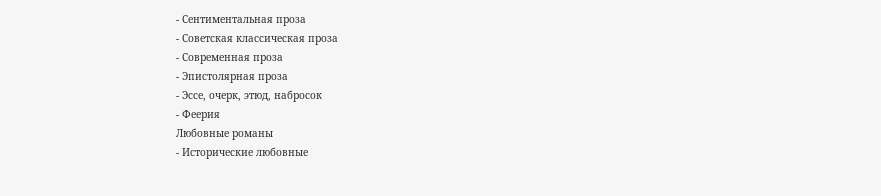- Сентиментальная проза
- Советская классическая проза
- Современная проза
- Эпистолярная проза
- Эссе, очерк, этюд, набросок
- Феерия
Любовные романы
- Исторические любовные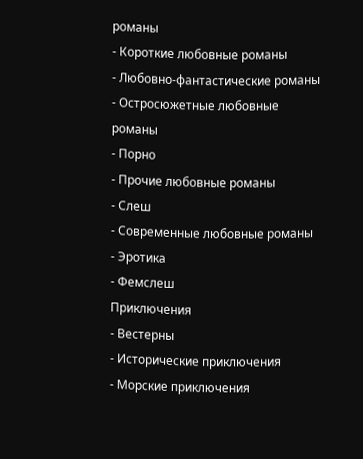романы
- Короткие любовные романы
- Любовно-фантастические романы
- Остросюжетные любовные романы
- Порно
- Прочие любовные романы
- Слеш
- Современные любовные романы
- Эротика
- Фемслеш
Приключения
- Вестерны
- Исторические приключения
- Морские приключения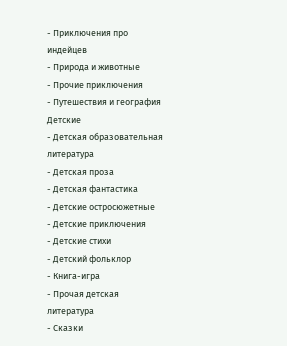- Приключения про индейцев
- Природа и животные
- Прочие приключения
- Путешествия и география
Детские
- Детская образовательная литература
- Детская проза
- Детская фантастика
- Детские остросюжетные
- Детские приключения
- Детские стихи
- Детский фольклор
- Книга-игра
- Прочая детская литература
- Сказки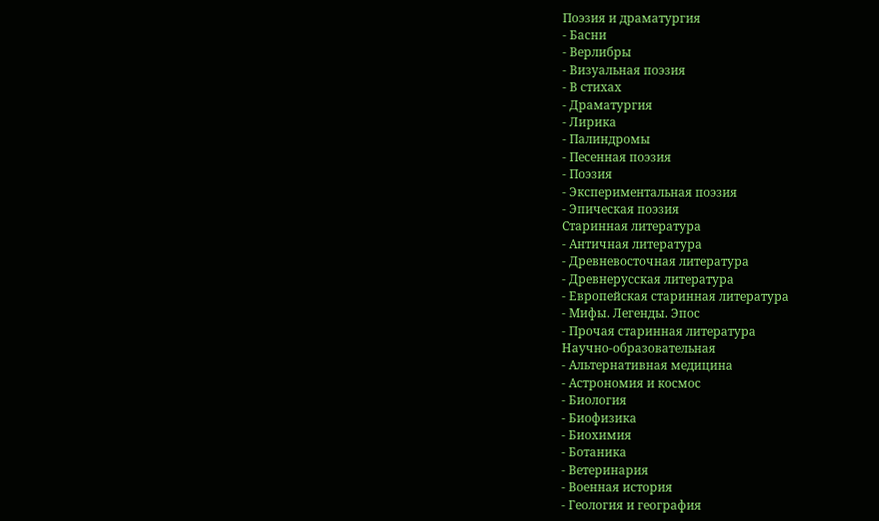Поэзия и драматургия
- Басни
- Верлибры
- Визуальная поэзия
- В стихах
- Драматургия
- Лирика
- Палиндромы
- Песенная поэзия
- Поэзия
- Экспериментальная поэзия
- Эпическая поэзия
Старинная литература
- Античная литература
- Древневосточная литература
- Древнерусская литература
- Европейская старинная литература
- Мифы. Легенды. Эпос
- Прочая старинная литература
Научно-образовательная
- Альтернативная медицина
- Астрономия и космос
- Биология
- Биофизика
- Биохимия
- Ботаника
- Ветеринария
- Военная история
- Геология и география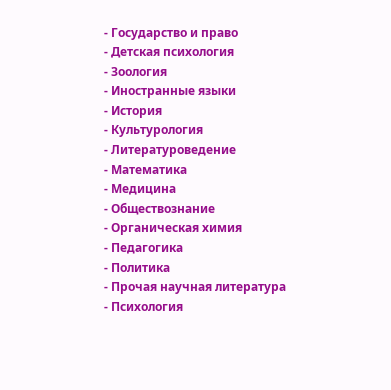- Государство и право
- Детская психология
- Зоология
- Иностранные языки
- История
- Культурология
- Литературоведение
- Математика
- Медицина
- Обществознание
- Органическая химия
- Педагогика
- Политика
- Прочая научная литература
- Психология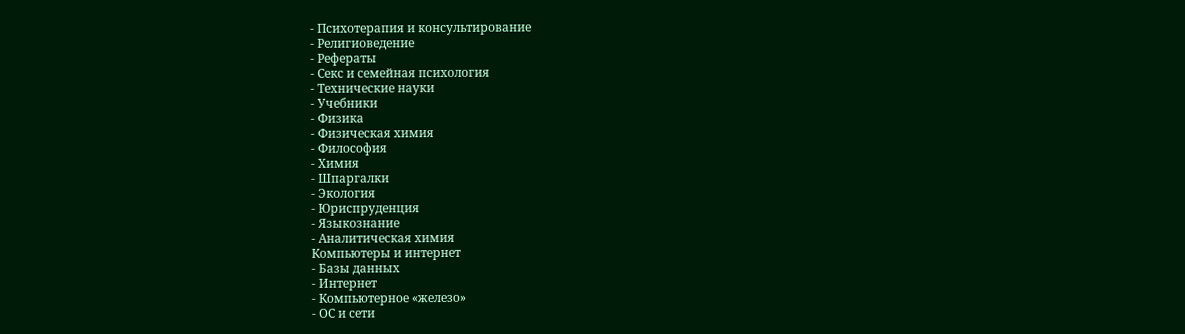- Психотерапия и консультирование
- Религиоведение
- Рефераты
- Секс и семейная психология
- Технические науки
- Учебники
- Физика
- Физическая химия
- Философия
- Химия
- Шпаргалки
- Экология
- Юриспруденция
- Языкознание
- Аналитическая химия
Компьютеры и интернет
- Базы данных
- Интернет
- Компьютерное «железо»
- ОС и сети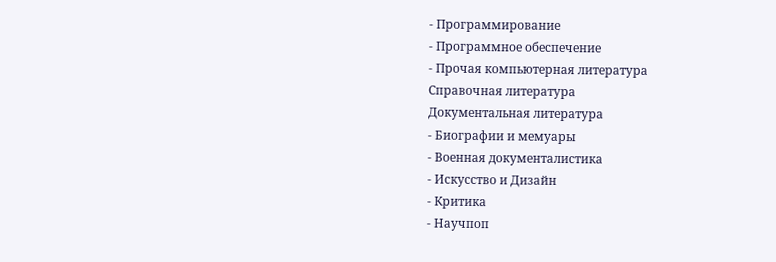- Программирование
- Программное обеспечение
- Прочая компьютерная литература
Справочная литература
Документальная литература
- Биографии и мемуары
- Военная документалистика
- Искусство и Дизайн
- Критика
- Научпоп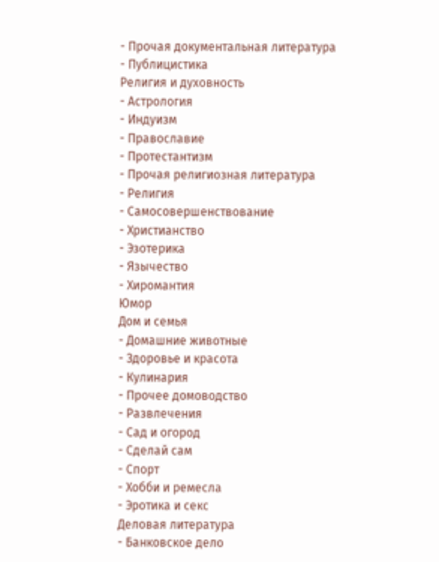- Прочая документальная литература
- Публицистика
Религия и духовность
- Астрология
- Индуизм
- Православие
- Протестантизм
- Прочая религиозная литература
- Религия
- Самосовершенствование
- Христианство
- Эзотерика
- Язычество
- Хиромантия
Юмор
Дом и семья
- Домашние животные
- Здоровье и красота
- Кулинария
- Прочее домоводство
- Развлечения
- Сад и огород
- Сделай сам
- Спорт
- Хобби и ремесла
- Эротика и секс
Деловая литература
- Банковское дело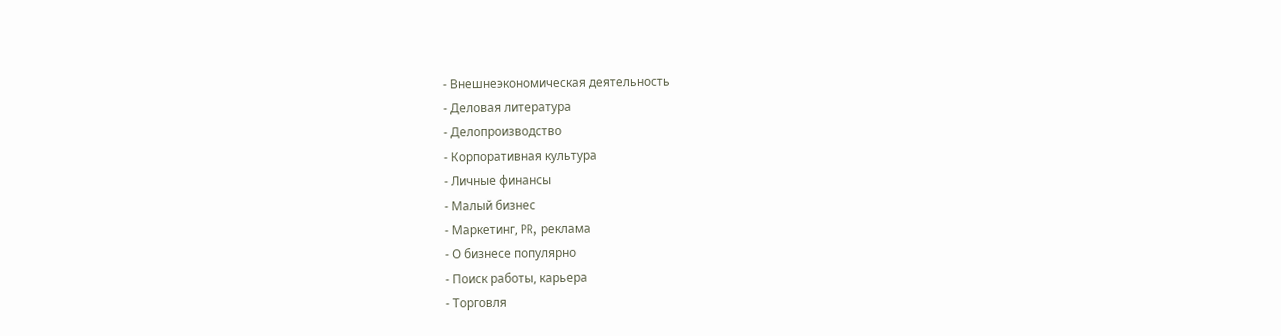- Внешнеэкономическая деятельность
- Деловая литература
- Делопроизводство
- Корпоративная культура
- Личные финансы
- Малый бизнес
- Маркетинг, PR, реклама
- О бизнесе популярно
- Поиск работы, карьера
- Торговля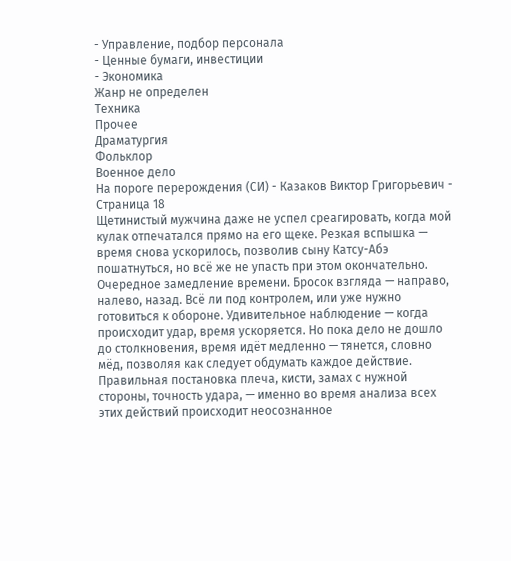- Управление, подбор персонала
- Ценные бумаги, инвестиции
- Экономика
Жанр не определен
Техника
Прочее
Драматургия
Фольклор
Военное дело
На пороге перерождения (СИ) - Казаков Виктор Григорьевич - Страница 18
Щетинистый мужчина даже не успел среагировать, когда мой кулак отпечатался прямо на его щеке. Резкая вспышка — время снова ускорилось, позволив сыну Катсу-Абэ пошатнуться, но всё же не упасть при этом окончательно.
Очередное замедление времени. Бросок взгляда — направо, налево, назад. Всё ли под контролем, или уже нужно готовиться к обороне. Удивительное наблюдение — когда происходит удар, время ускоряется. Но пока дело не дошло до столкновения, время идёт медленно — тянется, словно мёд, позволяя как следует обдумать каждое действие. Правильная постановка плеча, кисти, замах с нужной стороны, точность удара, — именно во время анализа всех этих действий происходит неосознанное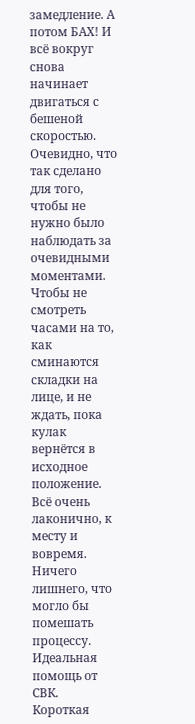замедление. А потом БАХ! И всё вокруг снова начинает двигаться с бешеной скоростью. Очевидно, что так сделано для того, чтобы не нужно было наблюдать за очевидными моментами. Чтобы не смотреть часами на то, как сминаются складки на лице, и не ждать, пока кулак вернётся в исходное положение. Всё очень лаконично, к месту и вовремя. Ничего лишнего, что могло бы помешать процессу. Идеальная помощь от СВК.
Короткая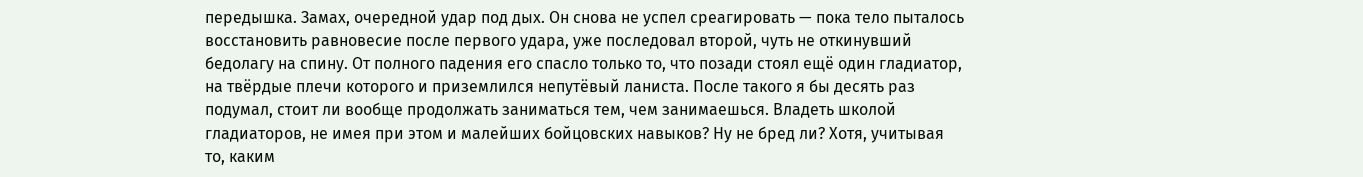передышка. Замах, очередной удар под дых. Он снова не успел среагировать — пока тело пыталось восстановить равновесие после первого удара, уже последовал второй, чуть не откинувший бедолагу на спину. От полного падения его спасло только то, что позади стоял ещё один гладиатор, на твёрдые плечи которого и приземлился непутёвый ланиста. После такого я бы десять раз подумал, стоит ли вообще продолжать заниматься тем, чем занимаешься. Владеть школой гладиаторов, не имея при этом и малейших бойцовских навыков? Ну не бред ли? Хотя, учитывая то, каким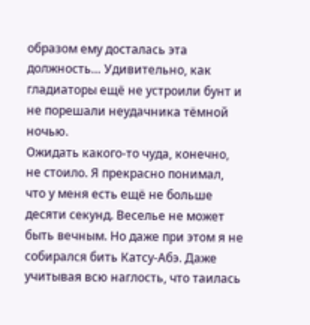образом ему досталась эта должность… Удивительно, как гладиаторы ещё не устроили бунт и не порешали неудачника тёмной ночью.
Ожидать какого-то чуда, конечно, не стоило. Я прекрасно понимал, что у меня есть ещё не больше десяти секунд. Веселье не может быть вечным. Но даже при этом я не собирался бить Катсу-Абэ. Даже учитывая всю наглость, что таилась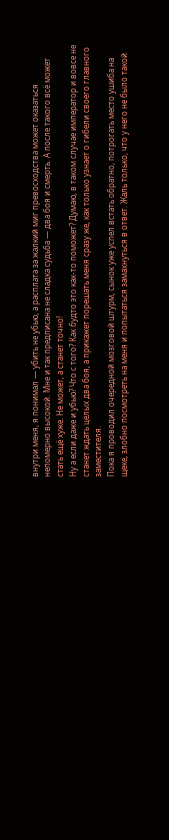внутри меня, я понимал — убить не убью, а расплата за жалкий миг превосходства может оказаться непомерно высокой. Мне и так предписана не сладка судьба — два боя и смерть. А после такого всё может стать ещё хуже. Не может, а станет точно!
Ну а если даже и убью? Что с того? Как будто это как-то поможет? Думаю, в таком случае император и вовсе не станет ждать целых два боя, а прикажет порешать меня сразу же, как только узнает о гибели своего главного заместителя.
Пока я проводил очередной мозговой штурм, сынок уже успел встать обратно, потрогать место ушиба на щеке, злобно посмотреть на меня и попытаться замахнуться в ответ. Жаль только, что у него не было такой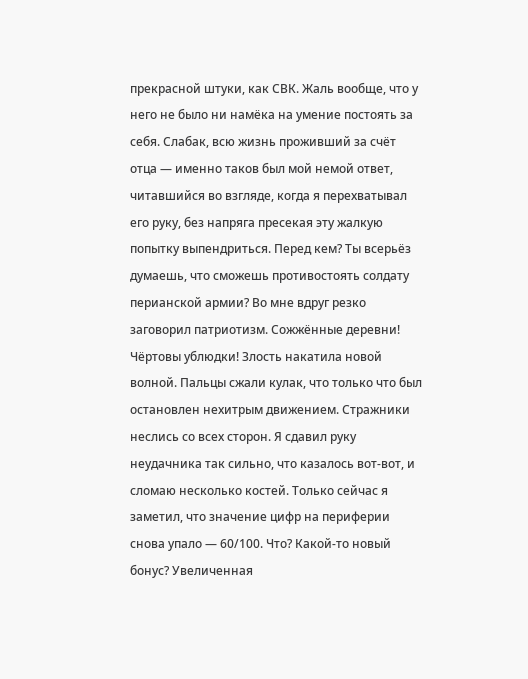прекрасной штуки, как СВК. Жаль вообще, что у него не было ни намёка на умение постоять за себя. Слабак, всю жизнь проживший за счёт отца — именно таков был мой немой ответ, читавшийся во взгляде, когда я перехватывал его руку, без напряга пресекая эту жалкую попытку выпендриться. Перед кем? Ты всерьёз думаешь, что сможешь противостоять солдату перианской армии? Во мне вдруг резко заговорил патриотизм. Сожжённые деревни! Чёртовы ублюдки! Злость накатила новой волной. Пальцы сжали кулак, что только что был остановлен нехитрым движением. Стражники неслись со всех сторон. Я сдавил руку неудачника так сильно, что казалось вот-вот, и сломаю несколько костей. Только сейчас я заметил, что значение цифр на периферии снова упало — 60/100. Что? Какой-то новый бонус? Увеличенная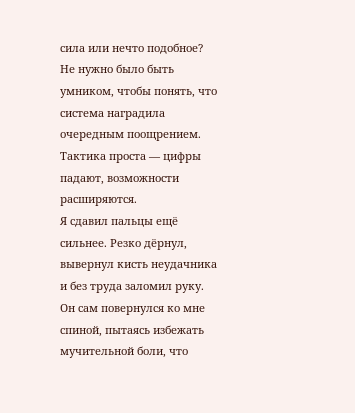сила или нечто подобное? Не нужно было быть умником, чтобы понять, что система наградила очередным поощрением. Тактика проста — цифры падают, возможности расширяются.
Я сдавил пальцы ещё сильнее. Резко дёрнул, вывернул кисть неудачника и без труда заломил руку. Он сам повернулся ко мне спиной, пытаясь избежать мучительной боли, что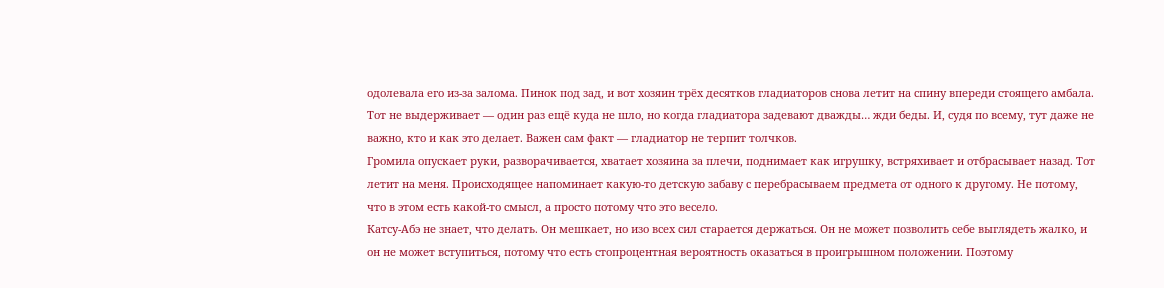одолевала его из-за залома. Пинок под зад, и вот хозяин трёх десятков гладиаторов снова летит на спину впереди стоящего амбала. Тот не выдерживает — один раз ещё куда не шло, но когда гладиатора задевают дважды… жди беды. И, судя по всему, тут даже не важно, кто и как это делает. Важен сам факт — гладиатор не терпит толчков.
Громила опускает руки, разворачивается, хватает хозяина за плечи, поднимает как игрушку, встряхивает и отбрасывает назад. Тот летит на меня. Происходящее напоминает какую-то детскую забаву с перебрасываем предмета от одного к другому. Не потому, что в этом есть какой-то смысл, а просто потому что это весело.
Катсу-Абэ не знает, что делать. Он мешкает, но изо всех сил старается держаться. Он не может позволить себе выглядеть жалко, и он не может вступиться, потому что есть стопроцентная вероятность оказаться в проигрышном положении. Поэтому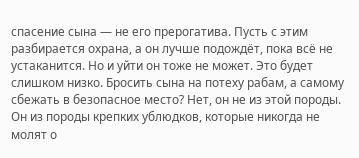спасение сына — не его прерогатива. Пусть с этим разбирается охрана, а он лучше подождёт, пока всё не устаканится. Но и уйти он тоже не может. Это будет слишком низко. Бросить сына на потеху рабам, а самому сбежать в безопасное место? Нет, он не из этой породы. Он из породы крепких ублюдков, которые никогда не молят о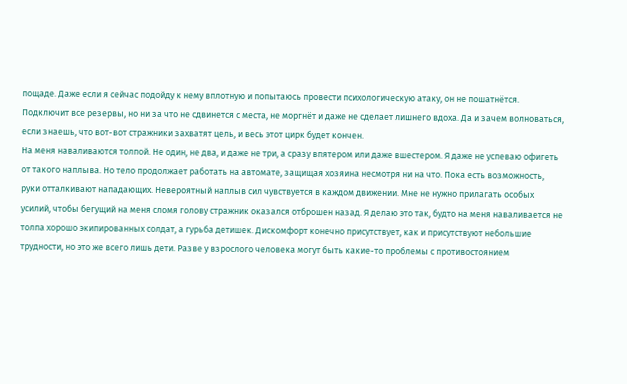пощаде. Даже если я сейчас подойду к нему вплотную и попытаюсь провести психологическую атаку, он не пошатнётся. Подключит все резервы, но ни за что не сдвинется с места, не моргнёт и даже не сделает лишнего вдоха. Да и зачем волноваться, если знаешь, что вот-вот стражники захватят цель, и весь этот цирк будет кончен.
На меня наваливаются толпой. Не один, не два, и даже не три, а сразу впятером или даже вшестером. Я даже не успеваю офигеть от такого наплыва. Но тело продолжает работать на автомате, защищая хозяина несмотря ни на что. Пока есть возможность, руки отталкивают нападающих. Невероятный наплыв сил чувствуется в каждом движении. Мне не нужно прилагать особых усилий, чтобы бегущий на меня сломя голову стражник оказался отброшен назад. Я делаю это так, будто на меня наваливается не толпа хорошо экипированных солдат, а гурьба детишек. Дискомфорт конечно присутствует, как и присутствуют небольшие трудности, но это же всего лишь дети. Разве у взрослого человека могут быть какие-то проблемы с противостоянием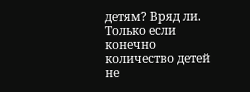детям? Вряд ли. Только если конечно количество детей не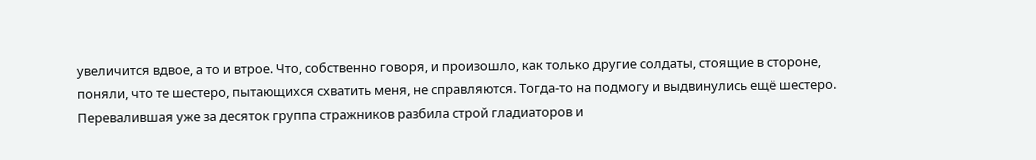увеличится вдвое, а то и втрое. Что, собственно говоря, и произошло, как только другие солдаты, стоящие в стороне, поняли, что те шестеро, пытающихся схватить меня, не справляются. Тогда-то на подмогу и выдвинулись ещё шестеро.
Перевалившая уже за десяток группа стражников разбила строй гладиаторов и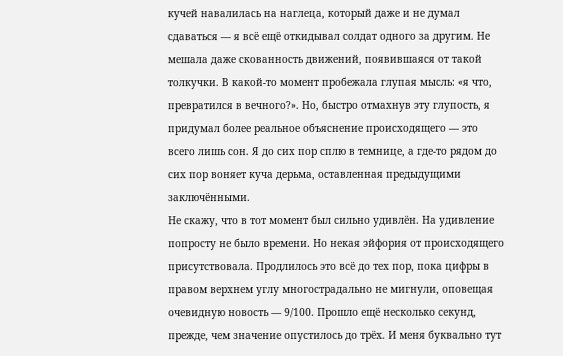кучей навалилась на наглеца, который даже и не думал сдаваться — я всё ещё откидывал солдат одного за другим. Не мешала даже скованность движений, появившаяся от такой толкучки. В какой-то момент пробежала глупая мысль: «я что, превратился в вечного?». Но, быстро отмахнув эту глупость, я придумал более реальное объяснение происходящего — это всего лишь сон. Я до сих пор сплю в темнице, а где-то рядом до сих пор воняет куча дерьма, оставленная предыдущими заключёнными.
Не скажу, что в тот момент был сильно удивлён. На удивление попросту не было времени. Но некая эйфория от происходящего присутствовала. Продлилось это всё до тех пор, пока цифры в правом верхнем углу многострадально не мигнули, оповещая очевидную новость — 9/100. Прошло ещё несколько секунд, прежде, чем значение опустилось до трёх. И меня буквально тут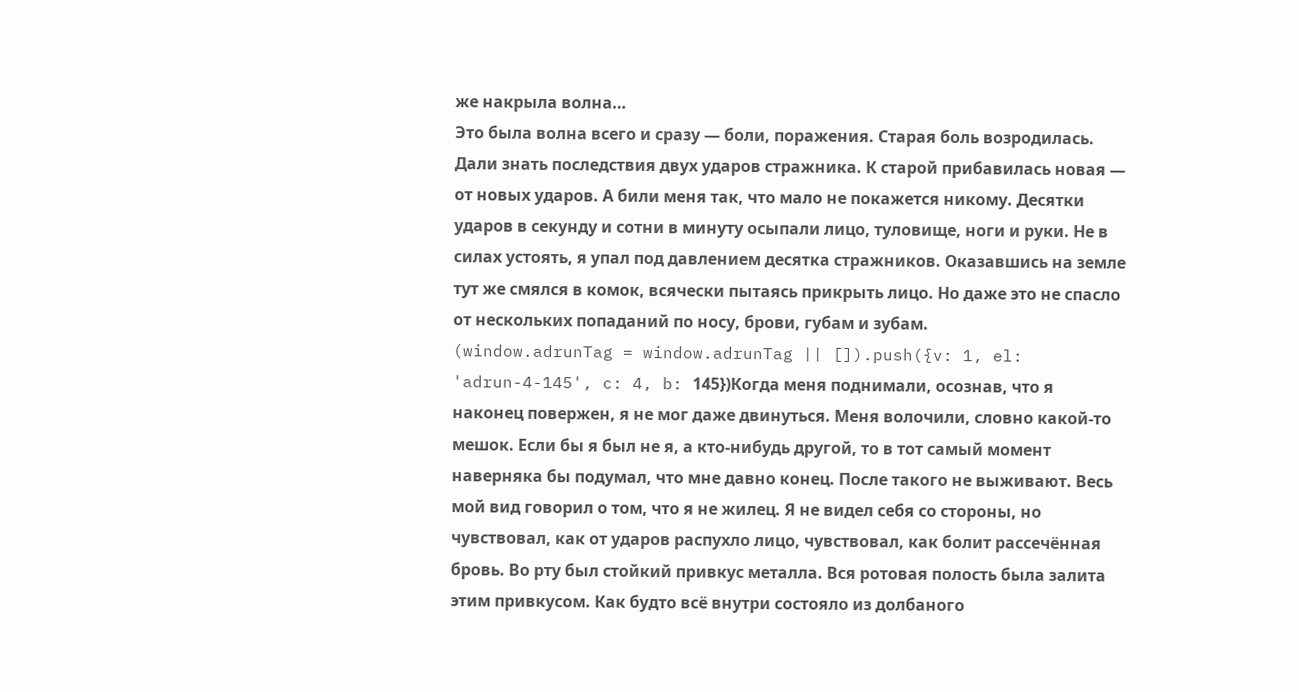же накрыла волна…
Это была волна всего и сразу — боли, поражения. Старая боль возродилась. Дали знать последствия двух ударов стражника. К старой прибавилась новая — от новых ударов. А били меня так, что мало не покажется никому. Десятки ударов в секунду и сотни в минуту осыпали лицо, туловище, ноги и руки. Не в силах устоять, я упал под давлением десятка стражников. Оказавшись на земле тут же смялся в комок, всячески пытаясь прикрыть лицо. Но даже это не спасло от нескольких попаданий по носу, брови, губам и зубам.
(window.adrunTag = window.adrunTag || []).push({v: 1, el: 'adrun-4-145', c: 4, b: 145})Когда меня поднимали, осознав, что я наконец повержен, я не мог даже двинуться. Меня волочили, словно какой-то мешок. Если бы я был не я, а кто-нибудь другой, то в тот самый момент наверняка бы подумал, что мне давно конец. После такого не выживают. Весь мой вид говорил о том, что я не жилец. Я не видел себя со стороны, но чувствовал, как от ударов распухло лицо, чувствовал, как болит рассечённая бровь. Во рту был стойкий привкус металла. Вся ротовая полость была залита этим привкусом. Как будто всё внутри состояло из долбаного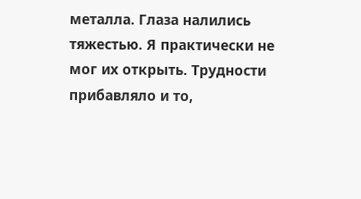металла. Глаза налились тяжестью. Я практически не мог их открыть. Трудности прибавляло и то,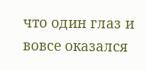что один глаз и вовсе оказался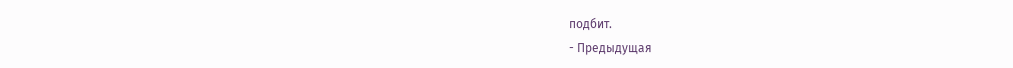подбит.
- Предыдущая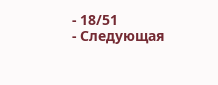- 18/51
- Следующая